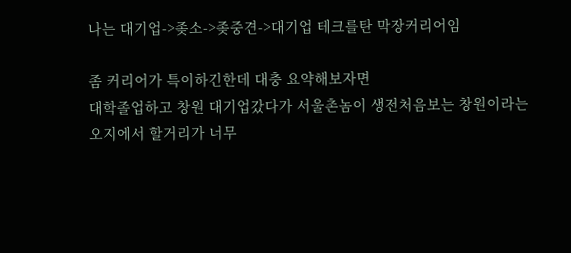나는 대기업->좆소->좆중견->대기업 테크를탄 막장커리어임

좀 커리어가 특이하긴한데 대충 요약해보자면
대학졸업하고 창원 대기업갔다가 서울촌놈이 생전처음보는 창원이라는 오지에서 할거리가 너무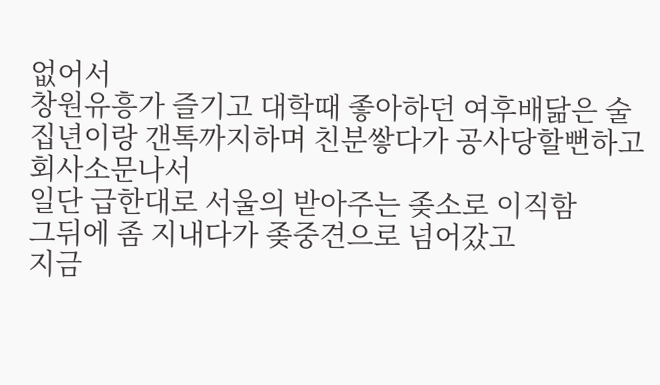없어서
창원유흥가 즐기고 대학때 좋아하던 여후배닮은 술집년이랑 갠톡까지하며 친분쌓다가 공사당할뻔하고 회사소문나서
일단 급한대로 서울의 받아주는 좆소로 이직함
그뒤에 좀 지내다가 좆중견으로 넘어갔고
지금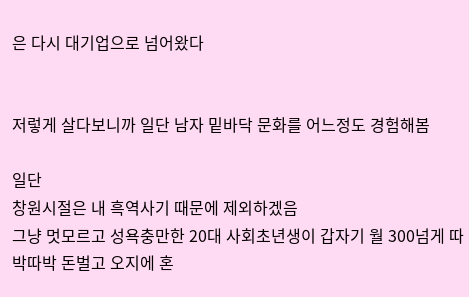은 다시 대기업으로 넘어왔다


저렇게 살다보니까 일단 남자 밑바닥 문화를 어느정도 경험해봄

일단
창원시절은 내 흑역사기 때문에 제외하겠음
그냥 멋모르고 성욕충만한 20대 사회초년생이 갑자기 월 300넘게 따박따박 돈벌고 오지에 혼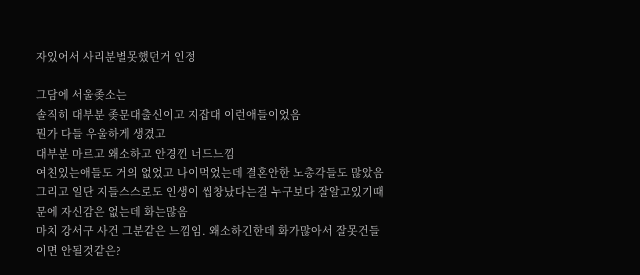자있어서 사리분별못했던거 인정

그담에 서울좆소는
솔직히 대부분 좆문대출신이고 지잡대 이런애들이었음
뭔가 다들 우울하게 생겼고
대부분 마르고 왜소하고 안경낀 너드느낌
여친있는애들도 거의 없었고 나이먹었는데 결혼안한 노총각들도 많았음
그리고 일단 지들스스로도 인생이 씹창났다는걸 누구보다 잘알고있기때문에 자신감은 없는데 화는많음
마치 강서구 사건 그분같은 느낌임. 왜소하긴한데 화가많아서 잘못건들이면 안될것같은?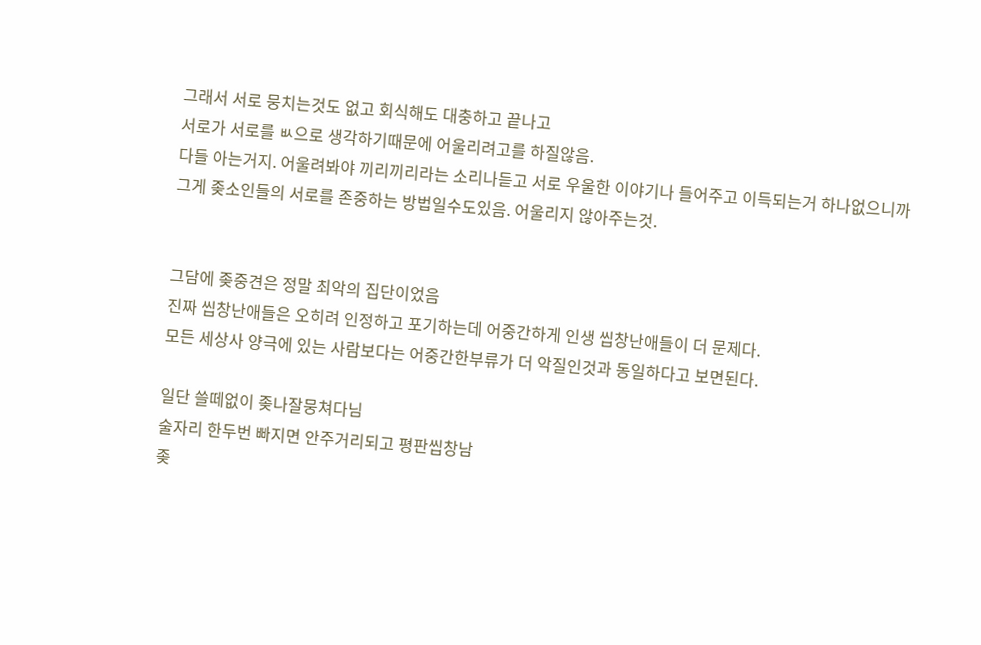그래서 서로 뭉치는것도 없고 회식해도 대충하고 끝나고
서로가 서로를 ㅄ으로 생각하기때문에 어울리려고를 하질않음.
다들 아는거지. 어울려봐야 끼리끼리라는 소리나듣고 서로 우울한 이야기나 들어주고 이득되는거 하나없으니까
그게 좆소인들의 서로를 존중하는 방법일수도있음. 어울리지 않아주는것.


그담에 좆중견은 정말 최악의 집단이었음
진짜 씹창난애들은 오히려 인정하고 포기하는데 어중간하게 인생 씹창난애들이 더 문제다.
모든 세상사 양극에 있는 사람보다는 어중간한부류가 더 악질인것과 동일하다고 보면된다.

일단 쓸떼없이 좆나잘뭉쳐다님
술자리 한두번 빠지면 안주거리되고 평판씹창남
좆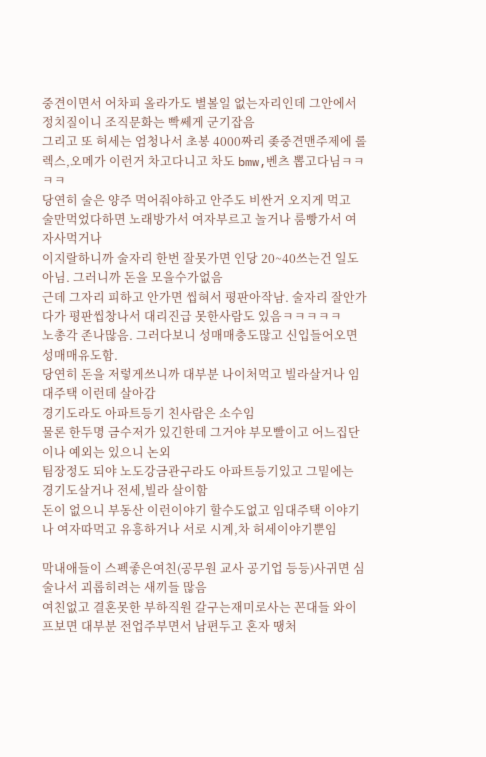중견이면서 어차피 올라가도 별볼일 없는자리인데 그안에서 정치질이니 조직문화는 빡쎄게 군기잡음
그리고 또 허세는 엄청나서 초봉 4000짜리 좆중견맨주제에 롤렉스,오메가 이런거 차고다니고 차도 bmw,벤츠 뽑고다님ㅋㅋㅋㅋ
당연히 술은 양주 먹어줘야하고 안주도 비싼거 오지게 먹고
술만먹었다하면 노래방가서 여자부르고 놀거나 룸빵가서 여자사먹거나
이지랄하니까 술자리 한번 잘못가면 인당 20~40쓰는건 일도아님. 그러니까 돈을 모을수가없음
근데 그자리 피하고 안가면 씹혀서 평판아작남. 술자리 잘안가다가 평판씹창나서 대리진급 못한사람도 있음ㅋㅋㅋㅋㅋ
노총각 존나많음. 그러다보니 성매매충도많고 신입들어오면 성매매유도함.
당연히 돈을 저렇게쓰니까 대부분 나이처먹고 빌라살거나 임대주택 이런데 살아감
경기도라도 아파트등기 친사람은 소수임
물론 한두명 금수저가 있긴한데 그거야 부모빨이고 어느집단이나 예외는 있으니 논외
팀장정도 되야 노도강금관구라도 아파트등기있고 그밑에는 경기도살거나 전세,빌라 살이함
돈이 없으니 부동산 이런이야기 할수도없고 임대주택 이야기나 여자따먹고 유흥하거나 서로 시계,차 허세이야기뿐임

막내애들이 스펙좋은여친(공무원 교사 공기업 등등)사귀면 심술나서 괴롭히려는 새끼들 많음
여친없고 결혼못한 부하직원 갈구는재미로사는 꼰대들 와이프보면 대부분 전업주부면서 남편두고 혼자 땡처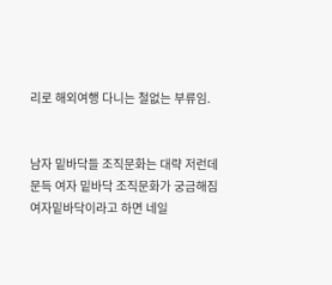리로 해외여행 다니는 철없는 부류임.


남자 밑바닥들 조직문화는 대략 저런데
문득 여자 밑바닥 조직문화가 궁금해짐
여자밑바닥이라고 하면 네일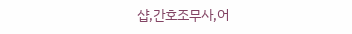샵,간호조무사,어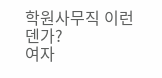학원사무직 이런덴가?
여자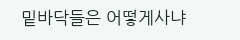밑바닥들은 어떻게사냐